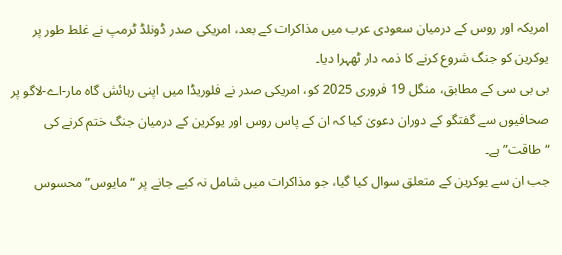امریکہ اور روس کے درمیان سعودی عرب میں مذاکرات کے بعد، امریکی صدر ڈونلڈ ٹرمپ نے غلط طور پر یوکرین کو جنگ شروع کرنے کا ذمہ دار ٹھہرا دیا۔
بی بی سی کے مطابق، منگل 19 فروری 2025 کو، امریکی صدر نے فلوریڈا میں اپنی رہائش گاہ مار-اے-لاگو پر صحافیوں سے گفتگو کے دوران دعویٰ کیا کہ ان کے پاس روس اور یوکرین کے درمیان جنگ ختم کرنے کی “طاقت” ہے۔
جب ان سے یوکرین کے متعلق سوال کیا گیا، جو مذاکرات میں شامل نہ کیے جانے پر “مایوس” محسوس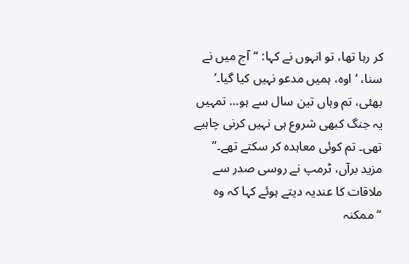کر رہا تھا، تو انہوں نے کہا: “آج میں نے سنا، ‘اوہ، ہمیں مدعو نہیں کیا گیا۔’ بھئی، تم وہاں تین سال سے ہو… تمہیں یہ جنگ کبھی شروع ہی نہیں کرنی چاہیے تھی۔ تم کوئی معاہدہ کر سکتے تھے۔”
مزید برآں، ٹرمپ نے روسی صدر سے ملاقات کا عندیہ دیتے ہوئے کہا کہ وہ “ممکنہ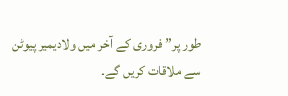طور پر” فروری کے آخر میں ولادیمیر پیوٹن سے ملاقات کریں گے۔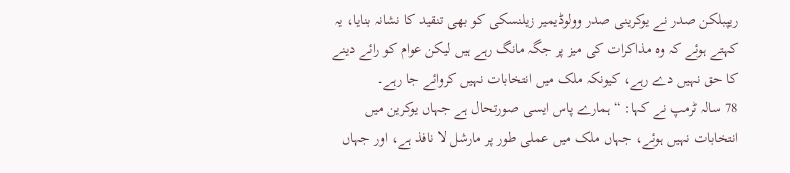ریپبلکن صدر نے یوکرینی صدر وولوڈیمیر زیلنسکی کو بھی تنقید کا نشانہ بنایا، یہ کہتے ہوئے کہ وہ مذاکرات کی میز پر جگہ مانگ رہے ہیں لیکن عوام کو رائے دینے کا حق نہیں دے رہے، کیونکہ ملک میں انتخابات نہیں کروائے جا رہے۔
78 سالہ ٹرمپ نے کہا: “ہمارے پاس ایسی صورتحال ہے جہاں یوکرین میں انتخابات نہیں ہوئے، جہاں ملک میں عملی طور پر مارشل لا نافذ ہے، اور جہاں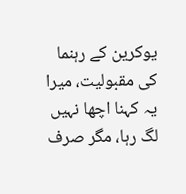یوکرین کے رہنما کی مقبولیت، میرا یہ کہنا اچھا نہیں لگ رہا، مگر صرف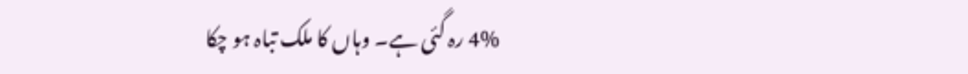4% رہ گئی ہے۔ وہاں کا ملک تباہ ہو چکا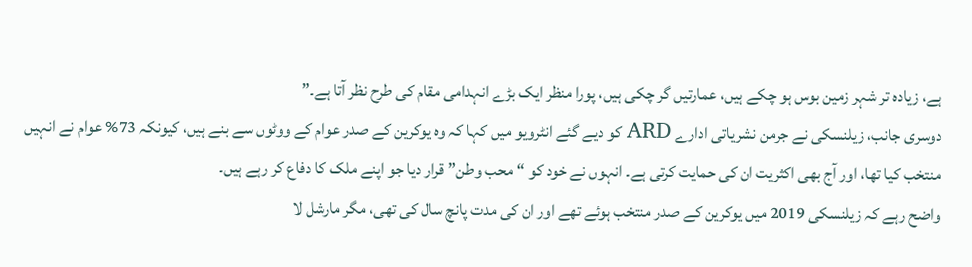ہے، زیادہ تر شہر زمین بوس ہو چکے ہیں، عمارتیں گر چکی ہیں، پورا منظر ایک بڑے انہدامی مقام کی طرح نظر آتا ہے۔”
دوسری جانب، زیلنسکی نے جرمن نشریاتی ادارے ARD کو دیے گئے انٹرویو میں کہا کہ وہ یوکرین کے صدر عوام کے ووٹوں سے بنے ہیں، کیونکہ 73% عوام نے انہیں منتخب کیا تھا، اور آج بھی اکثریت ان کی حمایت کرتی ہے۔ انہوں نے خود کو “محب وطن” قرار دیا جو اپنے ملک کا دفاع کر رہے ہیں۔
واضح رہے کہ زیلنسکی 2019 میں یوکرین کے صدر منتخب ہوئے تھے اور ان کی مدت پانچ سال کی تھی، مگر مارشل لا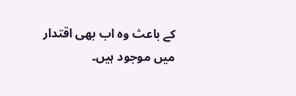کے باعث وہ اب بھی اقتدار میں موجود ہیں۔